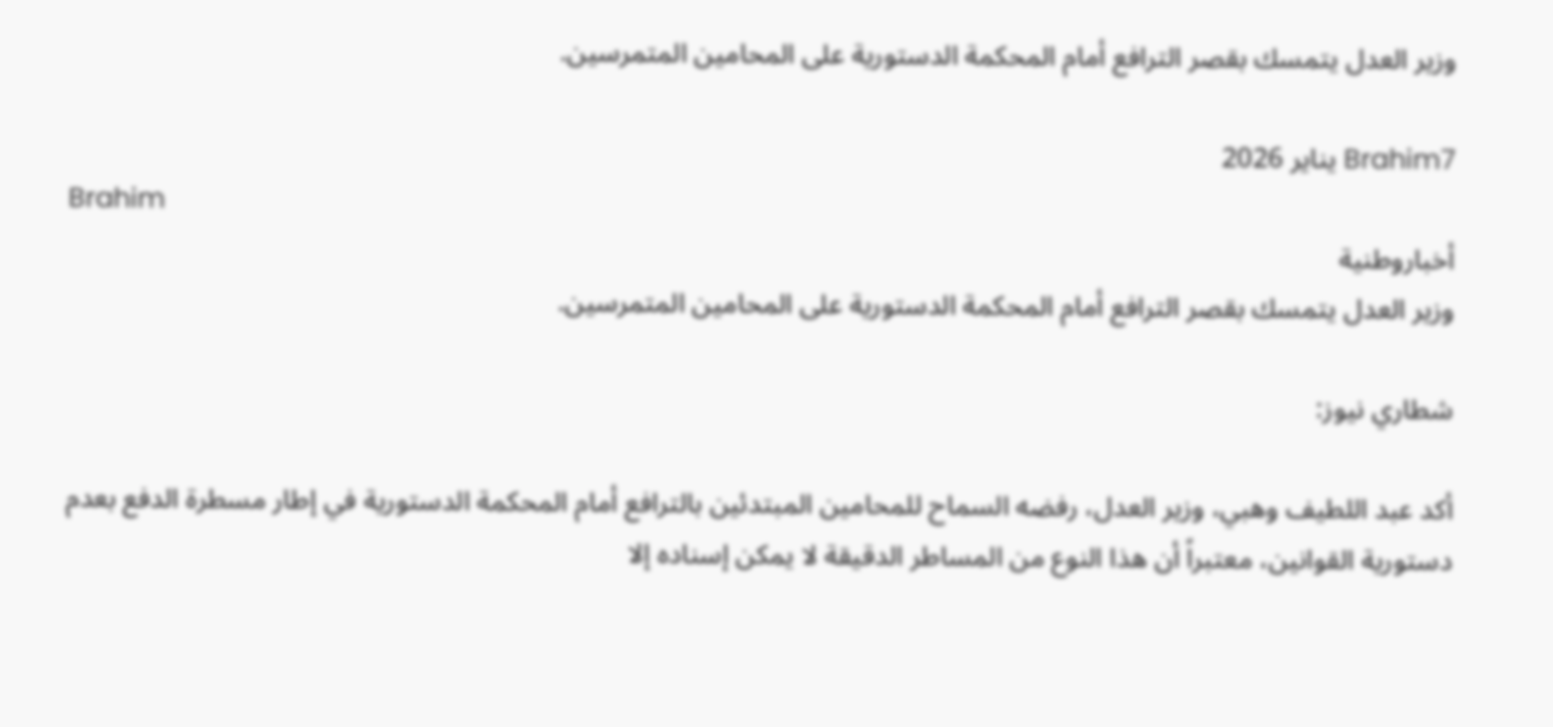وزير العدل يتمسك بقصر الترافع أمام المحكمة الدستورية على المحامين المتمرسين.

Brahim7 يناير 2026
Brahim
أخباروطنية
وزير العدل يتمسك بقصر الترافع أمام المحكمة الدستورية على المحامين المتمرسين.

شطاري نيوز:

أكد عبد اللطيف وهبي، وزير العدل، رفضه السماح للمحامين المبتدئين بالترافع أمام المحكمة الدستورية في إطار مسطرة الدفع بعدم دستورية القوانين، معتبراً أن هذا النوع من المساطر الدقيقة لا يمكن إسناده إلا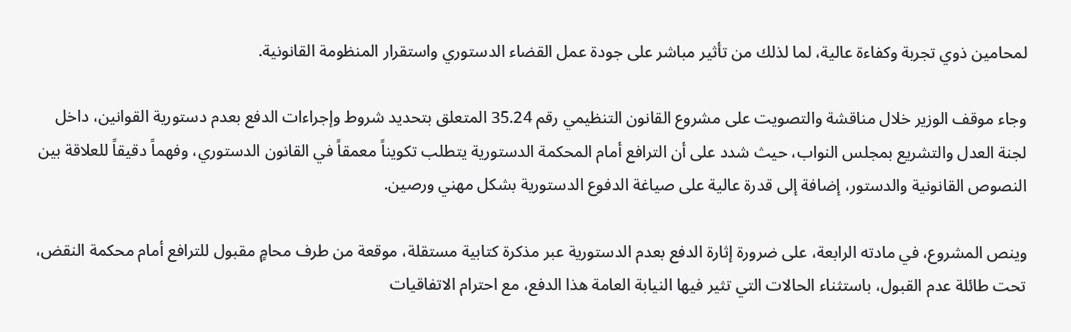لمحامين ذوي تجربة وكفاءة عالية، لما لذلك من تأثير مباشر على جودة عمل القضاء الدستوري واستقرار المنظومة القانونية.

وجاء موقف الوزير خلال مناقشة والتصويت على مشروع القانون التنظيمي رقم 35.24 المتعلق بتحديد شروط وإجراءات الدفع بعدم دستورية القوانين، داخل لجنة العدل والتشريع بمجلس النواب، حيث شدد على أن الترافع أمام المحكمة الدستورية يتطلب تكويناً معمقاً في القانون الدستوري، وفهماً دقيقاً للعلاقة بين النصوص القانونية والدستور، إضافة إلى قدرة عالية على صياغة الدفوع الدستورية بشكل مهني ورصين.

وينص المشروع، في مادته الرابعة، على ضرورة إثارة الدفع بعدم الدستورية عبر مذكرة كتابية مستقلة، موقعة من طرف محامٍ مقبول للترافع أمام محكمة النقض، تحت طائلة عدم القبول، باستثناء الحالات التي تثير فيها النيابة العامة هذا الدفع، مع احترام الاتفاقيات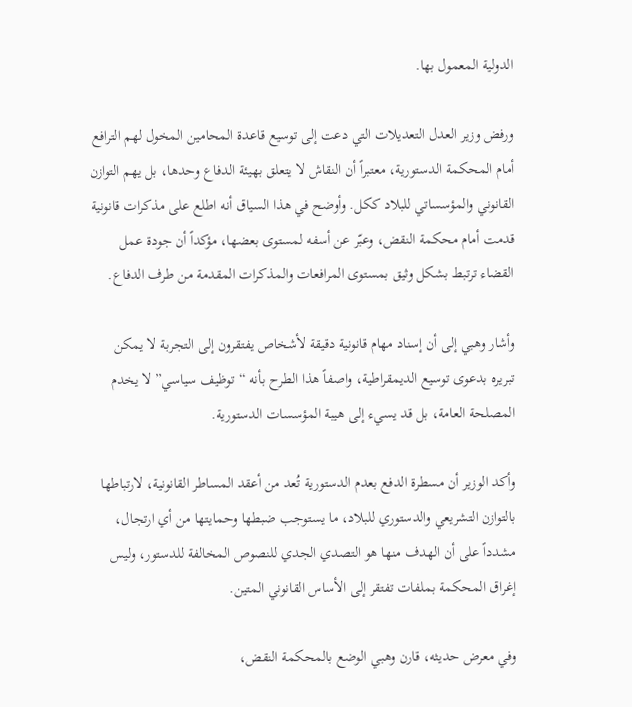الدولية المعمول بها.

ورفض وزير العدل التعديلات التي دعت إلى توسيع قاعدة المحامين المخول لهم الترافع أمام المحكمة الدستورية، معتبراً أن النقاش لا يتعلق بهيئة الدفاع وحدها، بل يهم التوازن القانوني والمؤسساتي للبلاد ككل. وأوضح في هذا السياق أنه اطلع على مذكرات قانونية قدمت أمام محكمة النقض، وعبّر عن أسفه لمستوى بعضها، مؤكداً أن جودة عمل القضاء ترتبط بشكل وثيق بمستوى المرافعات والمذكرات المقدمة من طرف الدفاع.

وأشار وهبي إلى أن إسناد مهام قانونية دقيقة لأشخاص يفتقرون إلى التجربة لا يمكن تبريره بدعوى توسيع الديمقراطية، واصفاً هذا الطرح بأنه “توظيف سياسي” لا يخدم المصلحة العامة، بل قد يسيء إلى هيبة المؤسسات الدستورية.

وأكد الوزير أن مسطرة الدفع بعدم الدستورية تُعد من أعقد المساطر القانونية، لارتباطها بالتوازن التشريعي والدستوري للبلاد، ما يستوجب ضبطها وحمايتها من أي ارتجال، مشدداً على أن الهدف منها هو التصدي الجدي للنصوص المخالفة للدستور، وليس إغراق المحكمة بملفات تفتقر إلى الأساس القانوني المتين.

وفي معرض حديثه، قارن وهبي الوضع بالمحكمة النقض،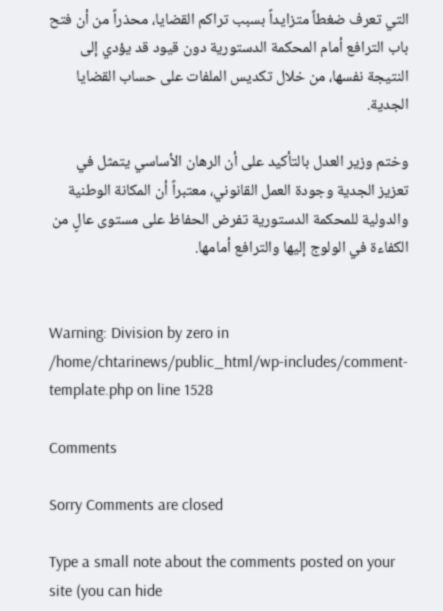التي تعرف ضغطاً متزايداً بسبب تراكم القضايا، محذراً من أن فتح باب الترافع أمام المحكمة الدستورية دون قيود قد يؤدي إلى النتيجة نفسها، من خلال تكديس الملفات على حساب القضايا الجدية.

وختم وزير العدل بالتأكيد على أن الرهان الأساسي يتمثل في تعزيز الجدية وجودة العمل القانوني، معتبراً أن المكانة الوطنية والدولية للمحكمة الدستورية تفرض الحفاظ على مستوى عالٍ من الكفاءة في الولوج إليها والترافع أمامها.


Warning: Division by zero in /home/chtarinews/public_html/wp-includes/comment-template.php on line 1528

Comments

Sorry Comments are closed

Type a small note about the comments posted on your site (you can hide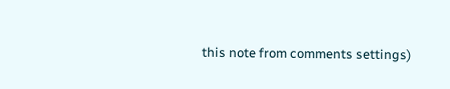this note from comments settings)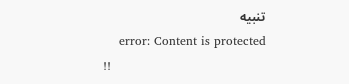تنبيه
    error: Content is protected !!